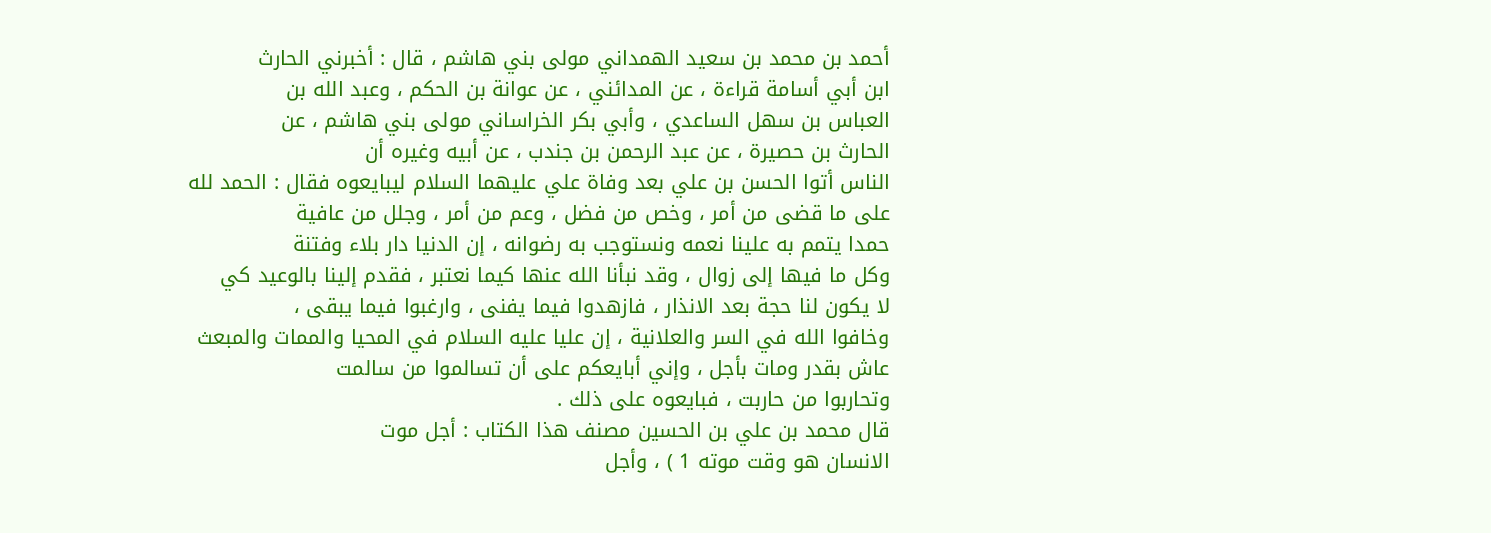أحمد بن محمد بن سعيد الهمداني مولى بني هاشم ، قال : أخبرني الحارث
ابن أبي أسامة قراءة ، عن المدائني ، عن عوانة بن الحكم ، وعبد الله بن
العباس بن سهل الساعدي ، وأبي بكر الخراساني مولى بني هاشم ، عن
الحارث بن حصيرة ، عن عبد الرحمن بن جندب ، عن أبيه وغيره أن
الناس أتوا الحسن بن علي بعد وفاة علي عليهما السلام ليبايعوه فقال : الحمد لله
على ما قضى من أمر ، وخص من فضل ، وعم من أمر ، وجلل من عافية
حمدا يتمم به علينا نعمه ونستوجب به رضوانه ، إن الدنيا دار بلاء وفتنة
وكل ما فيها إلى زوال ، وقد نبأنا الله عنها كيما نعتبر ، فقدم إلينا بالوعيد كي
لا يكون لنا حجة بعد الانذار ، فازهدوا فيما يفنى ، وارغبوا فيما يبقى ،
وخافوا الله في السر والعلانية ، إن عليا عليه السلام في المحيا والممات والمبعث
عاش بقدر ومات بأجل ، وإني أبايعكم على أن تسالموا من سالمت
وتحاربوا من حاربت ، فبايعوه على ذلك .
قال محمد بن علي بن الحسين مصنف هذا الكتاب : أجل موت
الانسان هو وقت موته 1 ) ، وأجل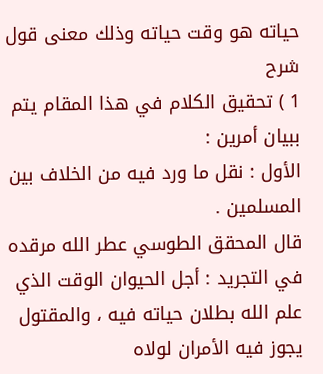حياته هو وقت حياته وذلك معنى قول
شرح
1 ) تحقيق الكلام في هذا المقام يتم ببيان أمرين :
الأول : نقل ما ورد فيه من الخلاف بين المسلمين .
قال المحقق الطوسي عطر الله مرقده في التجريد : أجل الحيوان الوقت الذي
علم الله بطلان حياته فيه ، والمقتول يجوز فيه الأمران لولاه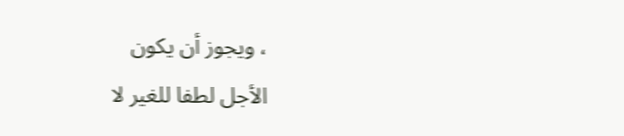، ويجوز أن يكون
الأجل لطفا للغير لا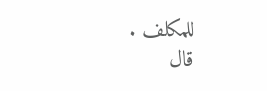للمكلف .
قال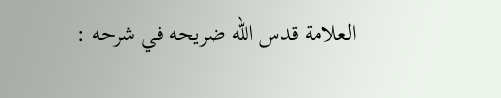العلامة قدس الله ضريحه في شرحه :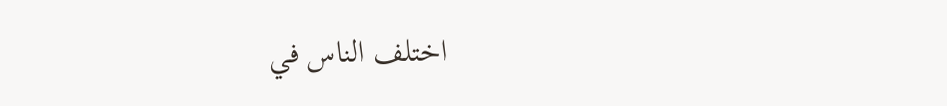اختلف الناس في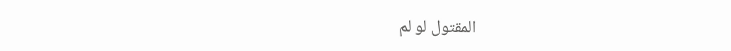المقتول لو لم